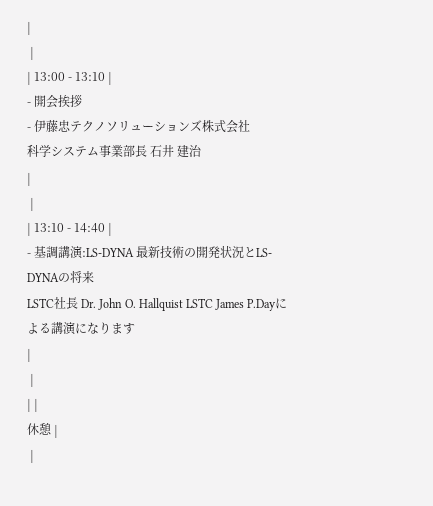|
 |
| 13:00 - 13:10 |
- 開会挨拶
- 伊藤忠テクノソリューションズ株式会社
科学システム事業部長 石井 建治
|
 |
| 13:10 - 14:40 |
- 基調講演:LS-DYNA 最新技術の開発状況とLS-DYNAの将来
LSTC社長 Dr. John O. Hallquist LSTC James P.Dayによる講演になります
|
 |
| |
休憩 |
 |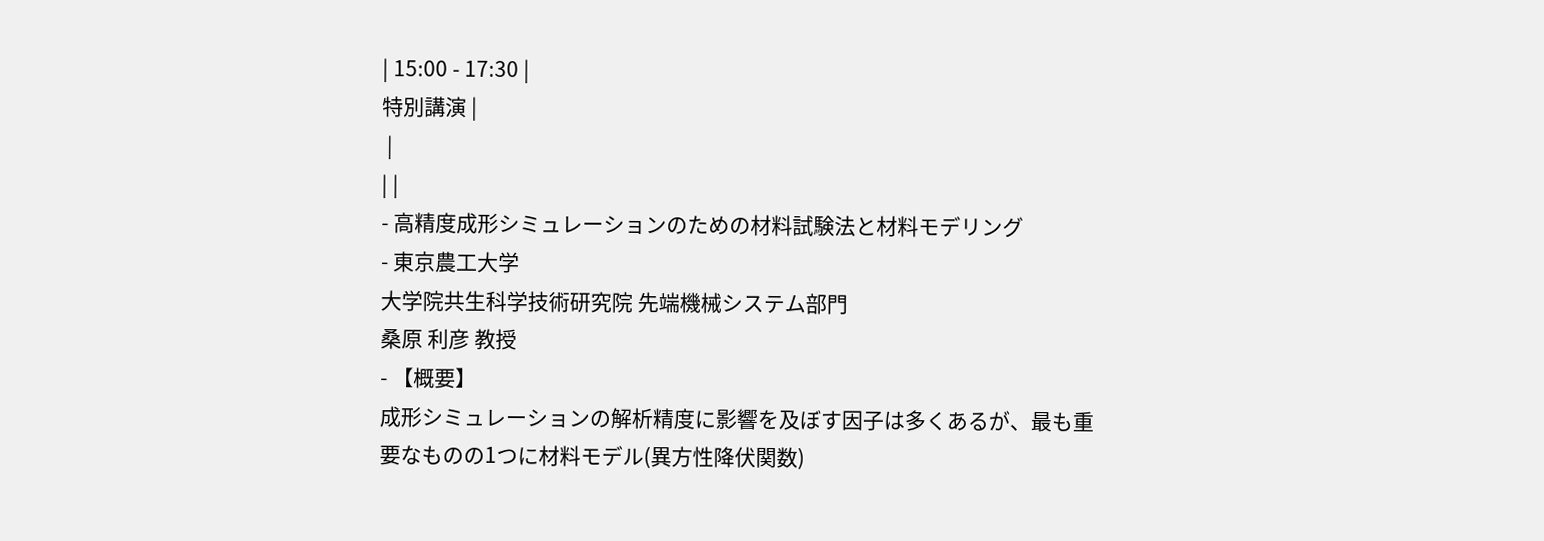| 15:00 - 17:30 |
特別講演 |
 |
| |
- 高精度成形シミュレーションのための材料試験法と材料モデリング
- 東京農工大学
大学院共生科学技術研究院 先端機械システム部門
桑原 利彦 教授
- 【概要】
成形シミュレーションの解析精度に影響を及ぼす因子は多くあるが、最も重要なものの1つに材料モデル(異方性降伏関数)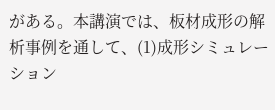がある。本講演では、板材成形の解析事例を通して、(1)成形シミュレーション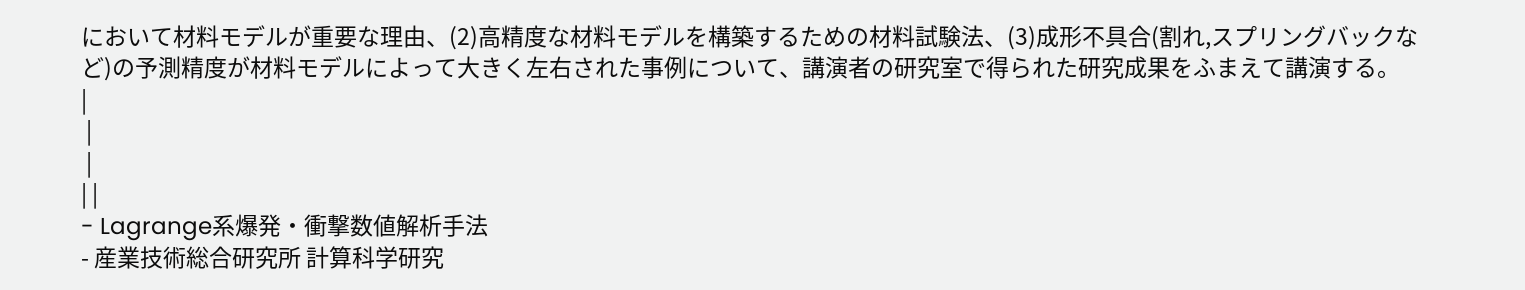において材料モデルが重要な理由、(2)高精度な材料モデルを構築するための材料試験法、(3)成形不具合(割れ,スプリングバックなど)の予測精度が材料モデルによって大きく左右された事例について、講演者の研究室で得られた研究成果をふまえて講演する。
|
 |
 |
| |
- Lagrange系爆発・衝撃数値解析手法
- 産業技術総合研究所 計算科学研究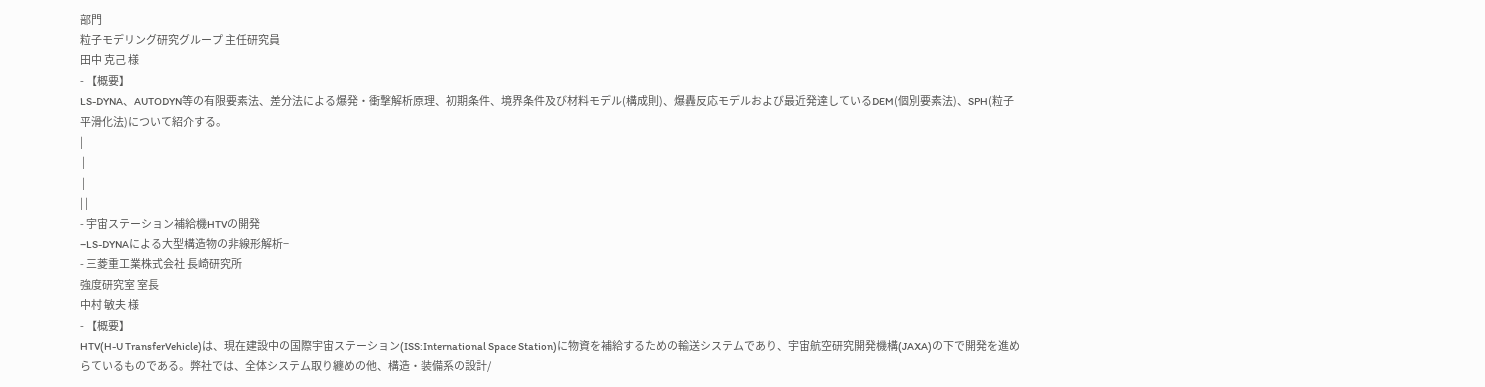部門
粒子モデリング研究グループ 主任研究員
田中 克己 様
- 【概要】
LS-DYNA、AUTODYN等の有限要素法、差分法による爆発・衝撃解析原理、初期条件、境界条件及び材料モデル(構成則)、爆轟反応モデルおよび最近発達しているDEM(個別要素法)、SPH(粒子平滑化法)について紹介する。
|
 |
 |
| |
- 宇宙ステーション補給機HTVの開発
−LS-DYNAによる大型構造物の非線形解析−
- 三菱重工業株式会社 長崎研究所
強度研究室 室長
中村 敏夫 様
- 【概要】
HTV(H-U TransferVehicle)は、現在建設中の国際宇宙ステーション(ISS:International Space Station)に物資を補給するための輸送システムであり、宇宙航空研究開発機構(JAXA)の下で開発を進めらているものである。弊社では、全体システム取り纏めの他、構造・装備系の設計/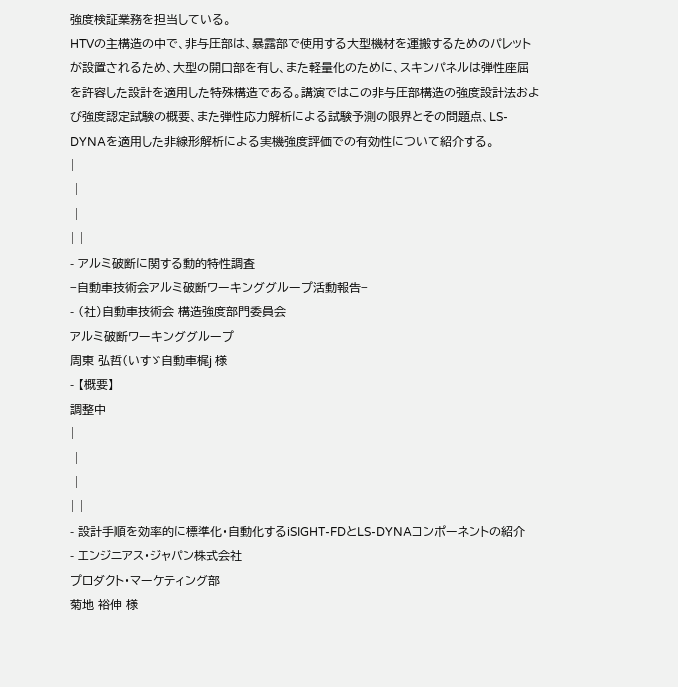強度検証業務を担当している。
HTVの主構造の中で、非与圧部は、暴露部で使用する大型機材を運搬するためのパレットが設置されるため、大型の開口部を有し、また軽量化のために、スキンパネルは弾性座屈を許容した設計を適用した特殊構造である。講演ではこの非与圧部構造の強度設計法および強度認定試験の概要、また弾性応力解析による試験予測の限界とその問題点、LS-DYNAを適用した非線形解析による実機強度評価での有効性について紹介する。
|
 |
 |
| |
- アルミ破断に関する動的特性調査
−自動車技術会アルミ破断ワーキンググループ活動報告−
- (社)自動車技術会 構造強度部門委員会
アルミ破断ワーキンググループ
周東 弘哲(いすゞ自動車梶j 様
- 【概要】
調整中
|
 |
 |
| |
- 設計手順を効率的に標準化・自動化するiSIGHT-FDとLS-DYNAコンポーネントの紹介
- エンジニアス・ジャパン株式会社
プロダクト・マーケティング部
菊地 裕伸 様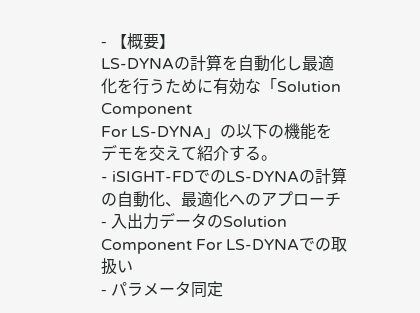- 【概要】
LS-DYNAの計算を自動化し最適化を行うために有効な「Solution Component
For LS-DYNA」の以下の機能をデモを交えて紹介する。
- iSIGHT-FDでのLS-DYNAの計算の自動化、最適化へのアプローチ
- 入出力データのSolution Component For LS-DYNAでの取扱い
- パラメータ同定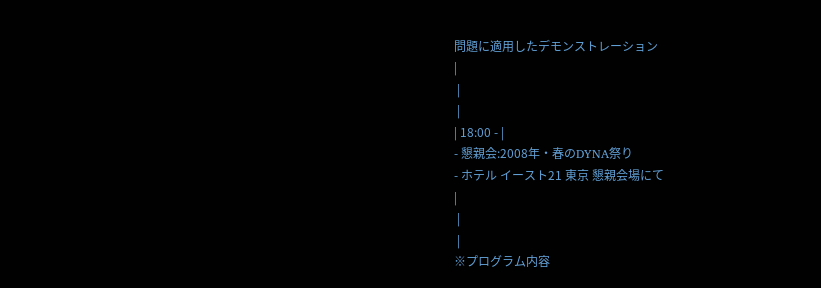問題に適用したデモンストレーション
|
 |
 |
| 18:00 - |
- 懇親会:2008年・春のDYNA祭り
- ホテル イースト21 東京 懇親会場にて
|
 |
 |
※プログラム内容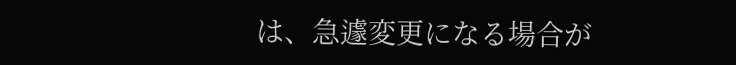は、急遽変更になる場合が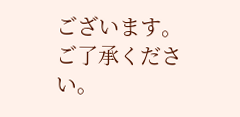ございます。ご了承ください。